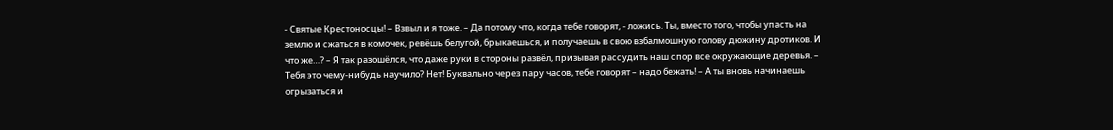- Святые Крестоносцы! – Взвыл и я тоже. – Да потому что, когда тебе говорят, - ложись. Ты, вместо того, чтобы упасть на землю и сжаться в комочек, ревёшь белугой, брыкаешься, и получаешь в свою взбалмошную голову дюжину дротиков. И что же…? – Я так разошёлся, что даже руки в стороны развёл, призывая рассудить наш спор все окружающие деревья. – Тебя это чему-нибудь научило? Нет! Буквально через пару часов, тебе говорят – надо бежать! – А ты вновь начинаешь огрызаться и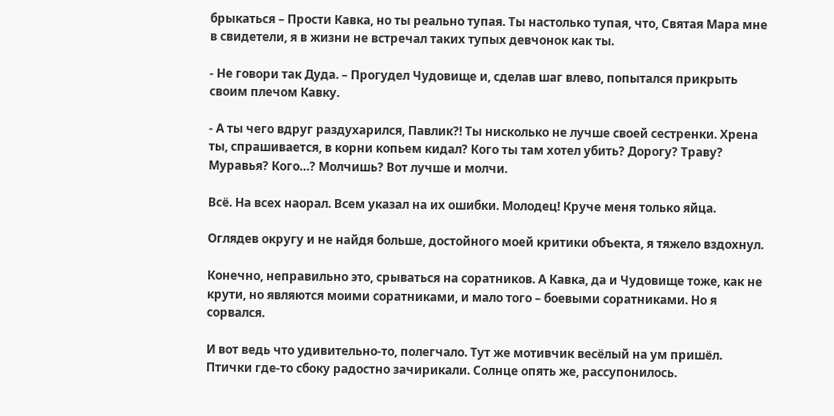брыкаться – Прости Кавка, но ты реально тупая. Ты настолько тупая, что, Святая Мара мне в свидетели, я в жизни не встречал таких тупых девчонок как ты.

- Не говори так Дуда. – Прогудел Чудовище и, сделав шаг влево, попытался прикрыть своим плечом Кавку.

- А ты чего вдруг раздухарился, Павлик?! Ты нисколько не лучше своей сестренки. Хрена ты, спрашивается, в корни копьем кидал? Кого ты там хотел убить? Дорогу? Траву? Муравья? Кого…? Молчишь? Вот лучше и молчи.

Всё. На всех наорал. Всем указал на их ошибки. Молодец! Круче меня только яйца.

Оглядев округу и не найдя больше, достойного моей критики объекта, я тяжело вздохнул.

Конечно, неправильно это, срываться на соратников. А Кавка, да и Чудовище тоже, как не крути, но являются моими соратниками, и мало того – боевыми соратниками. Но я сорвался.

И вот ведь что удивительно-то, полегчало. Тут же мотивчик весёлый на ум пришёл. Птички где-то сбоку радостно зачирикали. Солнце опять же, рассупонилось.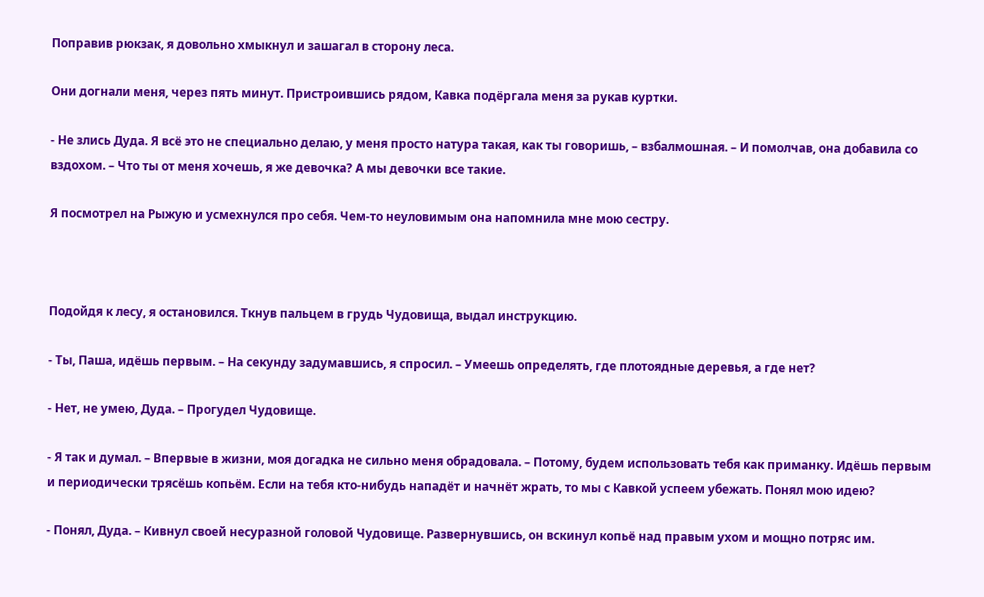Поправив рюкзак, я довольно хмыкнул и зашагал в сторону леса.

Они догнали меня, через пять минут. Пристроившись рядом, Кавка подёргала меня за рукав куртки.

- Не злись Дуда. Я всё это не специально делаю, у меня просто натура такая, как ты говоришь, – взбалмошная. – И помолчав, она добавила со вздохом. – Что ты от меня хочешь, я же девочка? А мы девочки все такие.

Я посмотрел на Рыжую и усмехнулся про себя. Чем-то неуловимым она напомнила мне мою сестру.



Подойдя к лесу, я остановился. Ткнув пальцем в грудь Чудовища, выдал инструкцию.

- Ты, Паша, идёшь первым. – На секунду задумавшись, я спросил. – Умеешь определять, где плотоядные деревья, а где нет?

- Нет, не умею, Дуда. – Прогудел Чудовище.

- Я так и думал. – Впервые в жизни, моя догадка не сильно меня обрадовала. – Потому, будем использовать тебя как приманку. Идёшь первым и периодически трясёшь копьём. Если на тебя кто-нибудь нападёт и начнёт жрать, то мы с Кавкой успеем убежать. Понял мою идею?

- Понял, Дуда. – Кивнул своей несуразной головой Чудовище. Развернувшись, он вскинул копьё над правым ухом и мощно потряс им.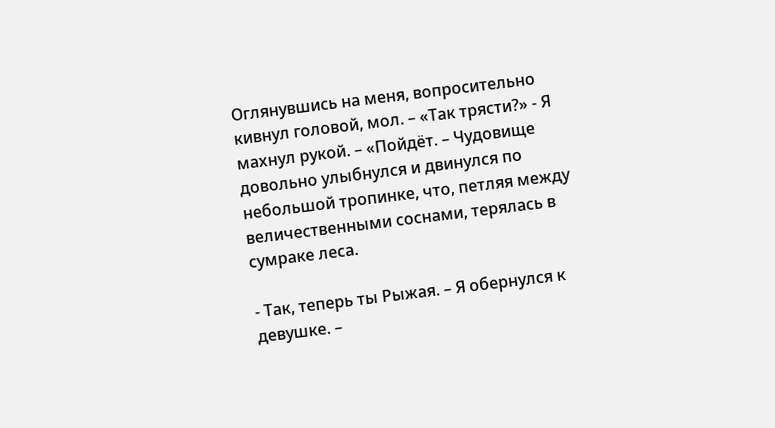Оглянувшись на меня, вопросительно кивнул головой, мол. – «Так трясти?» - Я махнул рукой. – «Пойдёт. – Чудовище довольно улыбнулся и двинулся по небольшой тропинке, что, петляя между величественными соснами, терялась в сумраке леса.

- Так, теперь ты Рыжая. – Я обернулся к девушке. –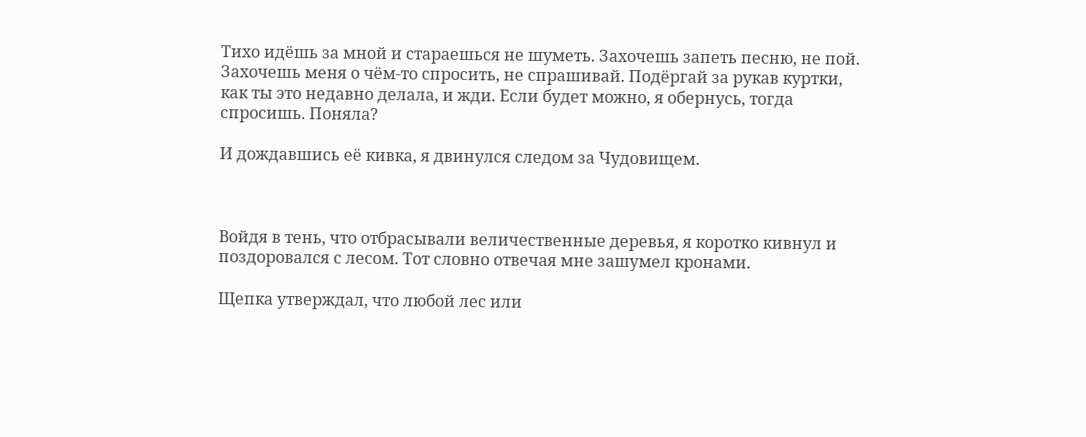Тихо идёшь за мной и стараешься не шуметь. Захочешь запеть песню, не пой. Захочешь меня о чём-то спросить, не спрашивай. Подёргай за рукав куртки, как ты это недавно делала, и жди. Если будет можно, я обернусь, тогда спросишь. Поняла?

И дождавшись её кивка, я двинулся следом за Чудовищем.



Войдя в тень, что отбрасывали величественные деревья, я коротко кивнул и поздоровался с лесом. Тот словно отвечая мне зашумел кронами.

Щепка утверждал, что любой лес или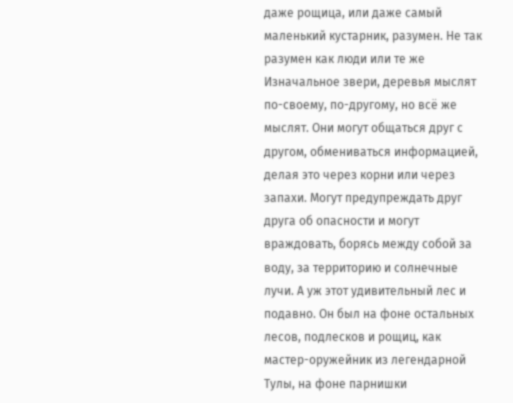даже рощица, или даже самый маленький кустарник, разумен. Не так разумен как люди или те же Изначальное звери, деревья мыслят по-своему, по-другому, но всё же мыслят. Они могут общаться друг с другом, обмениваться информацией, делая это через корни или через запахи. Могут предупреждать друг друга об опасности и могут враждовать, борясь между собой за воду, за территорию и солнечные лучи. А уж этот удивительный лес и подавно. Он был на фоне остальных лесов, подлесков и рощиц, как мастер-оружейник из легендарной Тулы, на фоне парнишки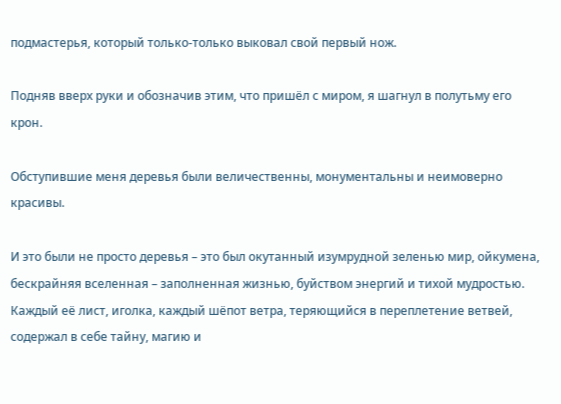подмастерья, который только-только выковал свой первый нож.

Подняв вверх руки и обозначив этим, что пришёл с миром, я шагнул в полутьму его крон.

Обступившие меня деревья были величественны, монументальны и неимоверно красивы.

И это были не просто деревья – это был окутанный изумрудной зеленью мир, ойкумена, бескрайняя вселенная – заполненная жизнью, буйством энергий и тихой мудростью. Каждый её лист, иголка, каждый шёпот ветра, теряющийся в переплетение ветвей, содержал в себе тайну, магию и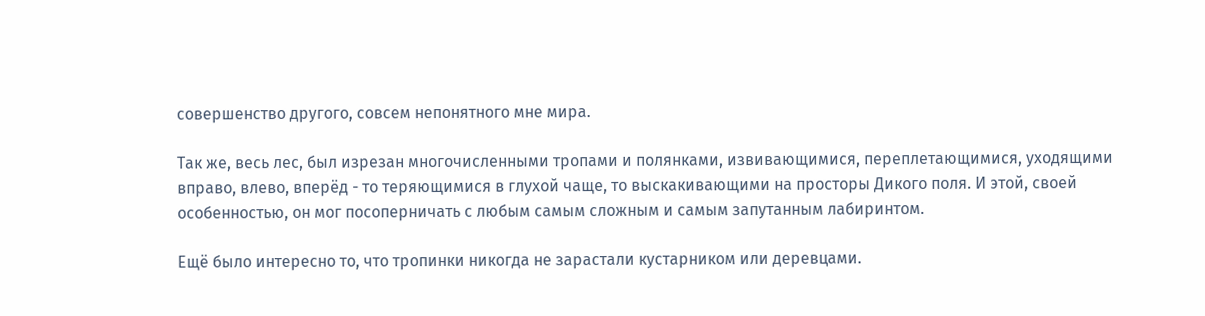совершенство другого, совсем непонятного мне мира.

Так же, весь лес, был изрезан многочисленными тропами и полянками, извивающимися, переплетающимися, уходящими вправо, влево, вперёд - то теряющимися в глухой чаще, то выскакивающими на просторы Дикого поля. И этой, своей особенностью, он мог посоперничать с любым самым сложным и самым запутанным лабиринтом.

Ещё было интересно то, что тропинки никогда не зарастали кустарником или деревцами.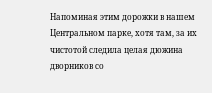Напоминая этим дорожки в нашем Центральном парке, хотя там, за их чистотой следила целая дюжина дворников со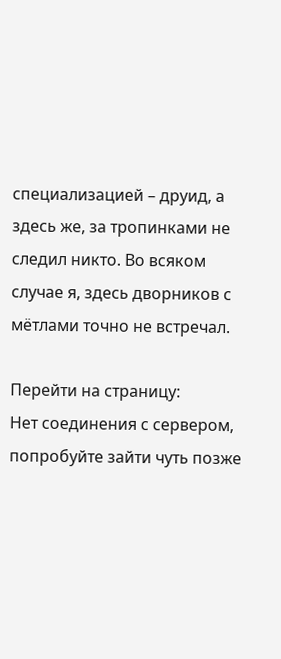специализацией – друид, а здесь же, за тропинками не следил никто. Во всяком случае я, здесь дворников с мётлами точно не встречал.

Перейти на страницу:
Нет соединения с сервером, попробуйте зайти чуть позже